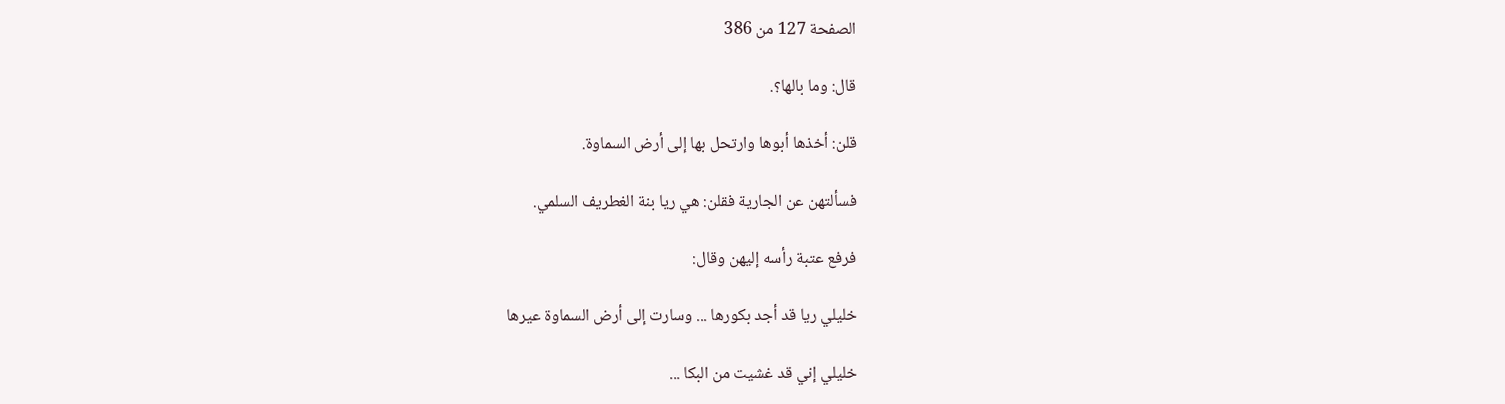الصفحة 127 من 386

قال: وما بالها؟.

قلن: أخذها أبوها وارتحل بها إلى أرض السماوة.

فسألتهن عن الجارية فقلن: هي ريا بنة الغطريف السلمي.

فرفع عتبة رأسه إليهن وقال:

خليلي ريا قد أجد بكورها ... وسارت إلى أرض السماوة عيرها

خليلي إني قد غشيت من البكا ...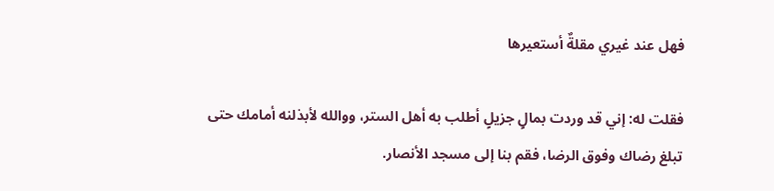فهل عند غيري مقلةٌ أستعيرها

فقلت له: إني قد وردت بمالٍ جزيلٍ أطلب به أهل الستر، ووالله لأبذلنه أمامك حتى تبلغ رضاك وفوق الرضا، فقم بنا إلى مسجد الأنصار.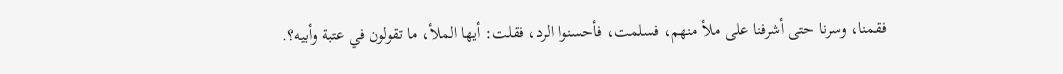فقمنا، وسرنا حتى أشرفنا على ملأ منهم، فسلمت، فأحسنوا الرد، فقلت: أيها الملأ، ما تقولون في عتبة وأبيه؟.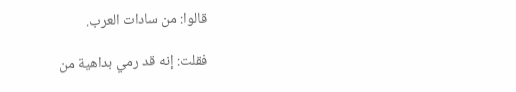قالوا: من سادات العرب.

فقلت: إنه قد رمي بداهية من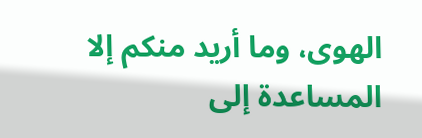الهوى، وما أريد منكم إلا المساعدة إلى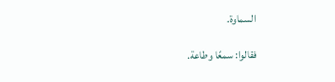السماوة.

فقالوا: سمعًا وطاعة.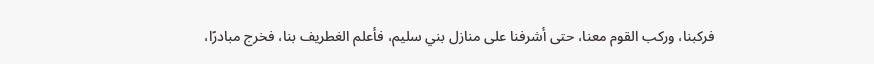فركبنا، وركب القوم معنا، حتى أشرفنا على منازل بني سليم، فأعلم الغطريف بنا، فخرج مبادرًا،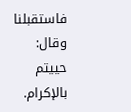فاستقبلنا وقال: حييتم بالإكرام.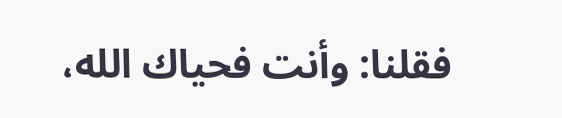فقلنا: وأنت فحياك الله،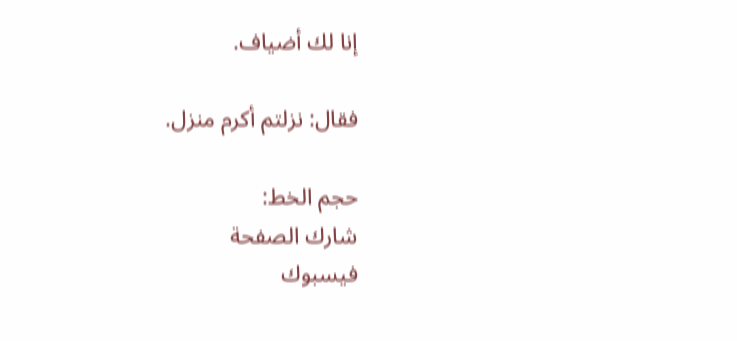إنا لك أضياف.

فقال: نزلتم أكرم منزل.

حجم الخط:
شارك الصفحة
فيسبوك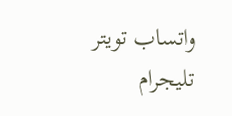واتساب تويتر تليجرام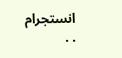انستجرام
. .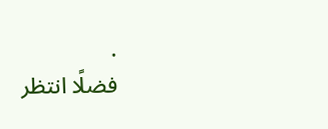.
فضلًا انتظر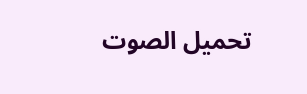تحميل الصوت